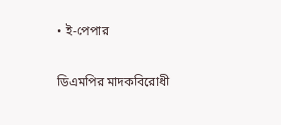• ই-পেপার

ডিএমপির মাদকবিরোধী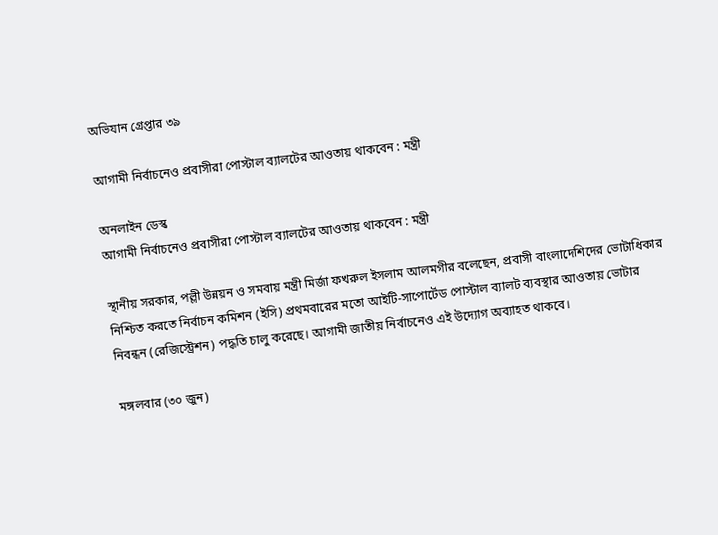অভিযান গ্রেপ্তার ৩৯

আগামী নির্বাচনেও প্রবাসীরা পোস্টাল ব্যালটের আওতায় থাকবেন : মন্ত্রী

অনলাইন ডেস্ক
আগামী নির্বাচনেও প্রবাসীরা পোস্টাল ব্যালটের আওতায় থাকবেন : মন্ত্রী

স্থানীয় সরকার, পল্লী উন্নয়ন ও সমবায় মন্ত্রী মির্জা ফখরুল ইসলাম আলমগীর বলেছেন, প্রবাসী বাংলাদেশিদের ভোটাধিকার নিশ্চিত করতে নির্বাচন কমিশন (ইসি) প্রথমবারের মতো আইটি-সাপোর্টেড পোস্টাল ব্যালট ব্যবস্থার আওতায় ভোটার নিবন্ধন (রেজিস্ট্রেশন) পদ্ধতি চালু করেছে। আগামী জাতীয় নির্বাচনেও এই উদ্যোগ অব্যাহত থাকবে।

মঙ্গলবার (৩০ জুন)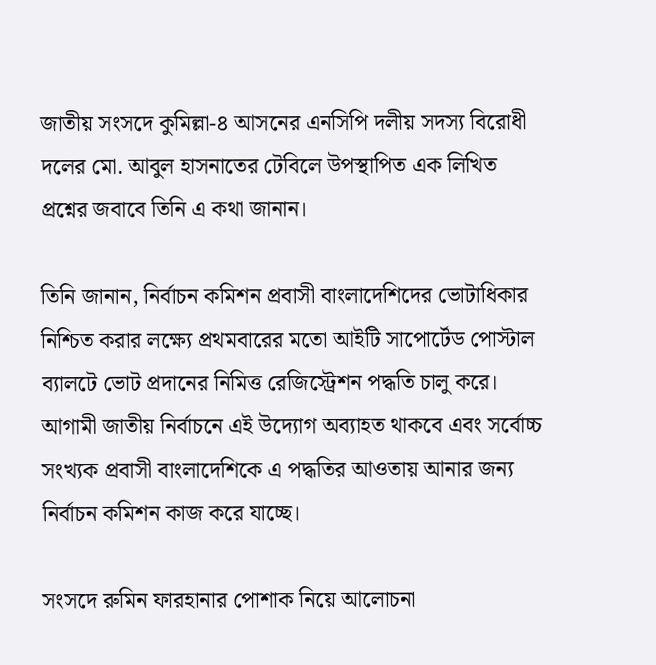জাতীয় সংসদে কুমিল্লা-৪ আসনের এনসিপি দলীয় সদস্য বিরোধী দলের মো. আবুল হাসনাতের টেবিলে উপস্থাপিত এক লিখিত প্রশ্নের জবাবে তিনি এ কথা জানান।

তিনি জানান, নির্বাচন কমিশন প্রবাসী বাংলাদেশিদের ভোটাধিকার নিশ্চিত করার লক্ষ্যে প্রথমবারের মতো আইটি সাপোর্টেড পোস্টাল ব্যালটে ভোট প্রদানের নিমিত্ত রেজিস্ট্রেশন পদ্ধতি চালু করে। আগামী জাতীয় নির্বাচনে এই উদ্যোগ অব্যাহত থাকবে এবং সর্বোচ্চ সংখ্যক প্রবাসী বাংলাদেশিকে এ পদ্ধতির আওতায় আনার জন্য নির্বাচন কমিশন কাজ করে যাচ্ছে।

সংসদে রুমিন ফারহানার পোশাক নিয়ে আলোচনা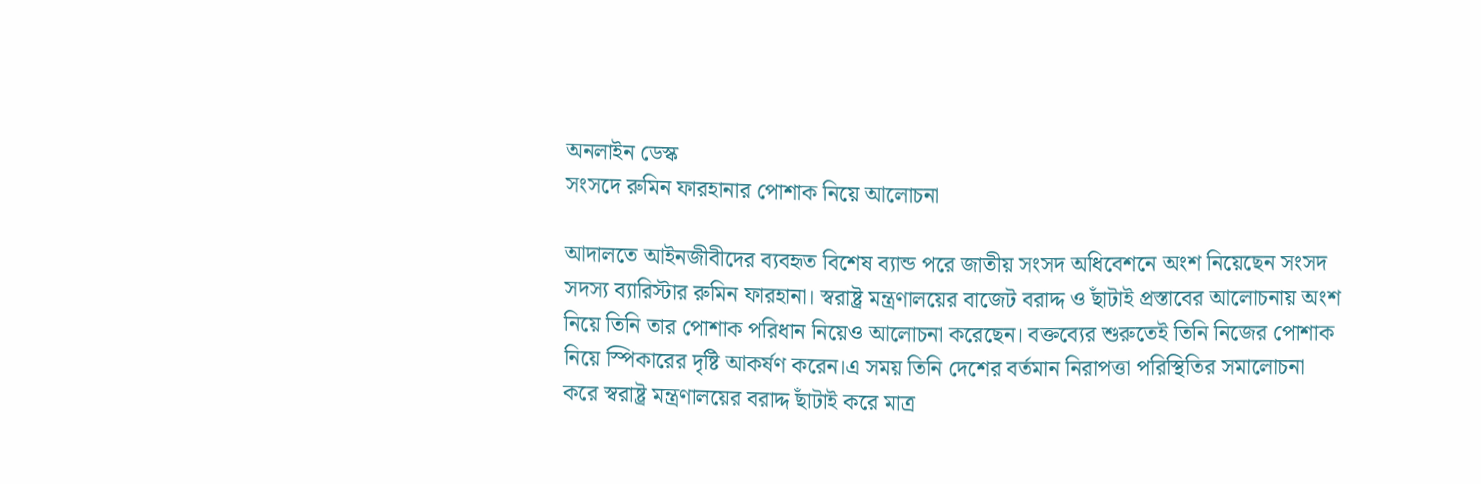অনলাইন ডেস্ক
সংসদে রুমিন ফারহানার পোশাক নিয়ে আলোচনা

আদালতে আইনজীবীদের ব্যবহৃত বিশেষ ব্যান্ড পরে জাতীয় সংসদ অধিবেশনে অংশ নিয়েছেন সংসদ সদস্য ব্যারিস্টার রুমিন ফারহানা। স্বরাষ্ট্র মন্ত্রণালয়ের বাজেট বরাদ্দ ও ছাঁটাই প্রস্তাবের আলোচনায় অংশ নিয়ে তিনি তার পোশাক পরিধান নিয়েও আলোচনা করেছেন। বক্তব্যের শুরুতেই তিনি নিজের পোশাক নিয়ে স্পিকারের দৃষ্টি আকর্ষণ করেন।এ সময় তিনি দেশের বর্তমান নিরাপত্তা পরিস্থিতির সমালোচনা করে স্বরাষ্ট্র মন্ত্রণালয়ের বরাদ্দ ছাঁটাই করে মাত্র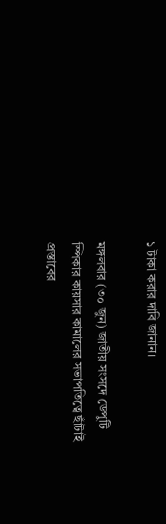১ টাকা করার দাবি জানান।

মঙ্গলবার (৩০ জুন) জাতীয় সংসদে ডেপুটি স্পিকার কায়সার কামালের সভাপতিত্বে ছাঁটাই প্রস্তাবের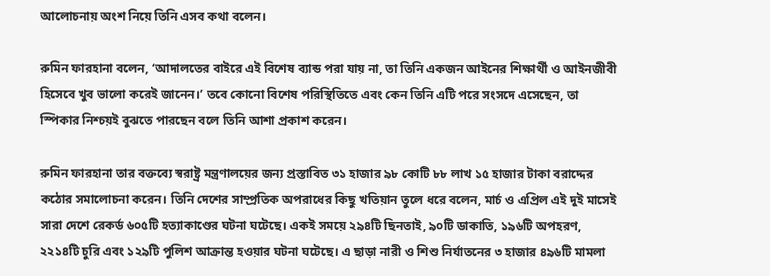আলোচনায় অংশ নিয়ে তিনি এসব কথা বলেন।

রুমিন ফারহানা বলেন, ‘আদালতের বাইরে এই বিশেষ ব্যান্ড পরা যায় না, তা তিনি একজন আইনের শিক্ষার্থী ও আইনজীবী হিসেবে খুব ভালো করেই জানেন।’ তবে কোনো বিশেষ পরিস্থিতিতে এবং কেন তিনি এটি পরে সংসদে এসেছেন, তা স্পিকার নিশ্চয়ই বুঝতে পারছেন বলে তিনি আশা প্রকাশ করেন।

রুমিন ফারহানা তার বক্তব্যে স্বরাষ্ট্র মন্ত্রণালয়ের জন্য প্রস্তাবিত ৩১ হাজার ৯৮ কোটি ৮৮ লাখ ১৫ হাজার টাকা বরাদ্দের কঠোর সমালোচনা করেন। তিনি দেশের সাম্প্রতিক অপরাধের কিছু খতিয়ান তুলে ধরে বলেন, মার্চ ও এপ্রিল এই দুই মাসেই সারা দেশে রেকর্ড ৬০৫টি হত্যাকাণ্ডের ঘটনা ঘটেছে। একই সময়ে ২৯৪টি ছিনতাই, ৯০টি ডাকাতি, ১৯৬টি অপহরণ, ২২১৪টি চুরি এবং ১২৯টি পুলিশ আক্রান্ত হওয়ার ঘটনা ঘটেছে। এ ছাড়া নারী ও শিশু নির্যাতনের ৩ হাজার ৪৯৬টি মামলা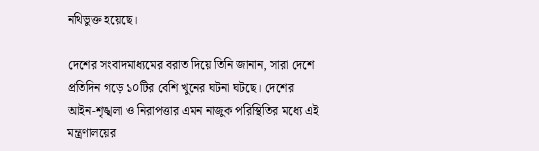নথিভুক্ত হয়েছে।

দেশের সংবাদমাধ্যমের বরাত দিয়ে তিনি জানান, সারা দেশে প্রতিদিন গড়ে ১০টির বেশি খুনের ঘটনা ঘটছে। দেশের আইন-শৃঙ্খলা ও নিরাপত্তার এমন নাজুক পরিস্থিতির মধ্যে এই মন্ত্রণালয়ের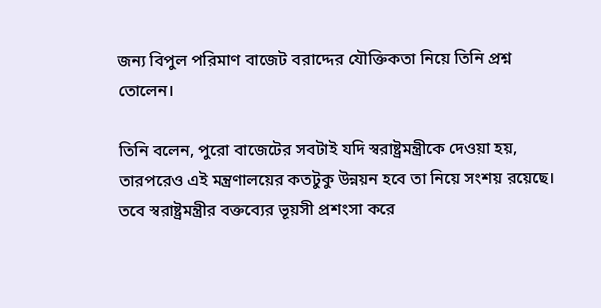জন্য বিপুল পরিমাণ বাজেট বরাদ্দের যৌক্তিকতা নিয়ে তিনি প্রশ্ন তোলেন।

তিনি বলেন, পুরো বাজেটের সবটাই যদি স্বরাষ্ট্রমন্ত্রীকে দেওয়া হয়, তারপরেও এই মন্ত্রণালয়ের কতটুকু উন্নয়ন হবে তা নিয়ে সংশয় রয়েছে। তবে স্বরাষ্ট্রমন্ত্রীর বক্তব্যের ভূয়সী প্রশংসা করে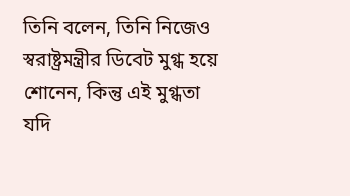তিনি বলেন, তিনি নিজেও স্বরাষ্ট্রমন্ত্রীর ডিবেট মুগ্ধ হয়ে শোনেন, কিন্তু এই মুগ্ধতা যদি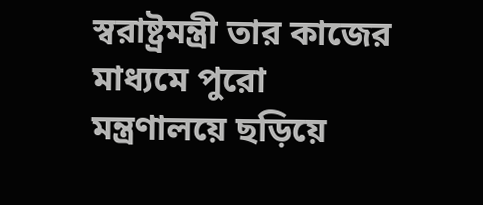স্বরাষ্ট্রমন্ত্রী তার কাজের মাধ্যমে পুরো মন্ত্রণালয়ে ছড়িয়ে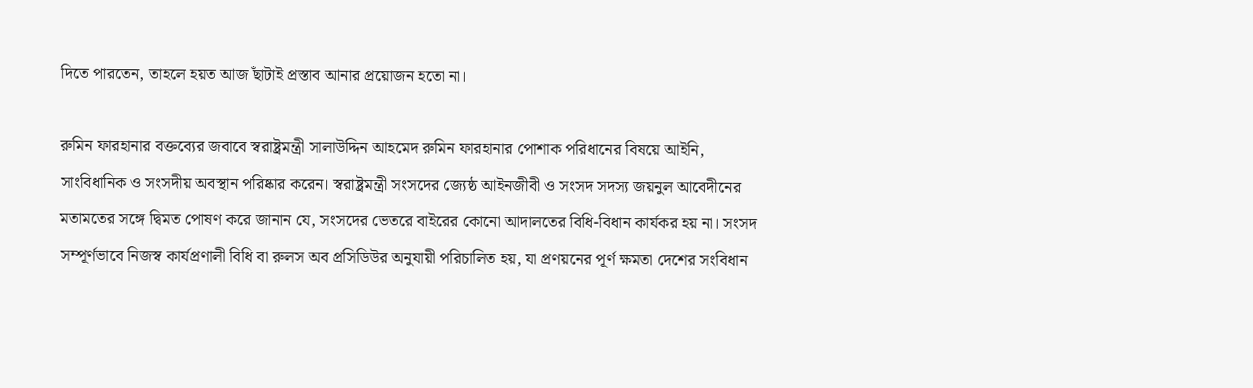দিতে পারতেন, তাহলে হয়ত আজ ছাঁটাই প্রস্তাব আনার প্রয়োজন হতো না।

রুমিন ফারহানার বক্তব্যের জবাবে স্বরাষ্ট্রমন্ত্রী সালাউদ্দিন আহমেদ রুমিন ফারহানার পোশাক পরিধানের বিষয়ে আইনি, সাংবিধানিক ও সংসদীয় অবস্থান পরিষ্কার করেন। স্বরাষ্ট্রমন্ত্রী সংসদের জ্যেষ্ঠ আইনজীবী ও সংসদ সদস্য জয়নুল আবেদীনের মতামতের সঙ্গে দ্বিমত পোষণ করে জানান যে, সংসদের ভেতরে বাইরের কোনো আদালতের বিধি-বিধান কার্যকর হয় না। সংসদ সম্পূর্ণভাবে নিজস্ব কার্যপ্রণালী বিধি বা রুলস অব প্রসিডিউর অনুযায়ী পরিচালিত হয়, যা প্রণয়নের পূর্ণ ক্ষমতা দেশের সংবিধান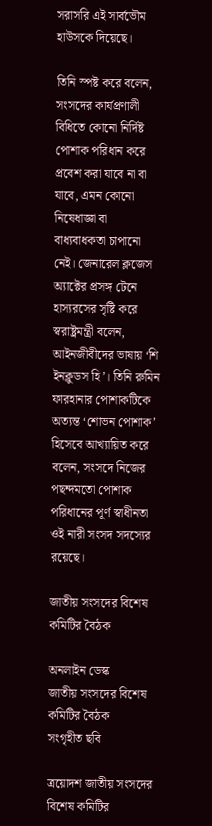সরাসরি এই সার্বভৌম হাউসকে দিয়েছে।

তিনি স্পষ্ট করে বলেন, সংসদের কার্যপ্রণালী বিধিতে কোনো নির্দিষ্ট পোশাক পরিধান করে প্রবেশ করা যাবে না বা যাবে, এমন কোনো নিষেধাজ্ঞা বা বাধ্যবাধকতা চাপানো নেই। জেনারেল ক্লজেস অ্যাক্টের প্রসঙ্গ টেনে হাস্যরসের সৃষ্টি করে স্বরাষ্ট্রমন্ত্রী বলেন, আইনজীবীদের ভাষায় ‘শি ইনক্লুডস হি’। তিনি রুমিন ফারহানার পোশাকটিকে অত্যন্ত ‘শোভন পোশাক’ হিসেবে আখ্যায়িত করে বলেন, সংসদে নিজের পছন্দমতো পোশাক পরিধানের পূর্ণ স্বাধীনতা ওই নারী সংসদ সদস্যের রয়েছে।

জাতীয় সংসদের বিশেষ কমিটির বৈঠক

অনলাইন ডেস্ক
জাতীয় সংসদের বিশেষ কমিটির বৈঠক
সংগৃহীত ছবি

ত্রয়োদশ জাতীয় সংসদের বিশেষ কমিটির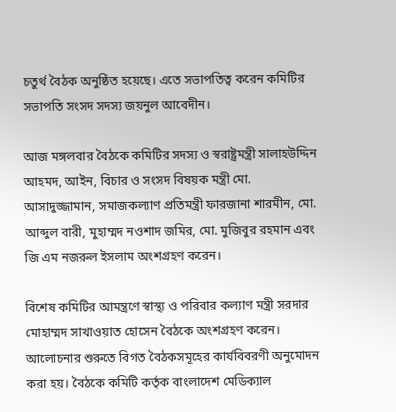চতুর্থ বৈঠক অনুষ্ঠিত হয়েছে। এতে সভাপতিত্ব করেন কমিটির সভাপতি সংসদ সদস্য জয়নুল আবেদীন।

আজ মঙ্গলবার বৈঠকে কমিটির সদস্য ও স্বরাষ্ট্রমন্ত্রী সালাহউদ্দিন আহমদ, আইন, বিচার ও সংসদ বিষয়ক মন্ত্রী মো. আসাদুজ্জামান, সমাজকল্যাণ প্রতিমন্ত্রী ফারজানা শারমীন, মো. আব্দুল বারী, মুহাম্মদ নওশাদ জমির, মো. মুজিবুর রহমান এবং জি এম নজরুল ইসলাম অংশগ্রহণ করেন।

বিশেষ কমিটির আমন্ত্রণে স্বাস্থ্য ও পরিবার কল্যাণ মন্ত্রী সরদার মোহাম্মদ সাখাওয়াত হোসেন বৈঠকে অংশগ্রহণ করেন।
আলোচনার শুরুতে বিগত বৈঠকসমূহের কার্যবিবরণী অনুমোদন করা হয়। বৈঠকে কমিটি কর্তৃক বাংলাদেশ মেডিক্যাল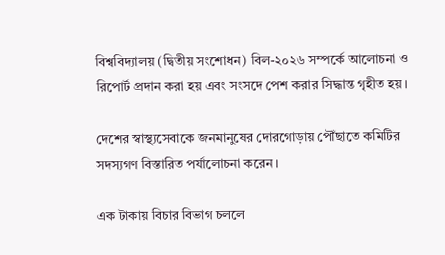বিশ্ববিদ্যালয় (দ্বিতীয় সংশোধন) বিল-২০২৬ সম্পর্কে আলোচনা ও রিপোর্ট প্রদান করা হয় এবং সংসদে পেশ করার সিদ্ধান্ত গৃহীত হয়।

দেশের স্বাস্থ্যসেবাকে জনমানুষের দোরগোড়ায় পৌঁছাতে কমিটির সদস্যগণ বিস্তারিত পর্যালোচনা করেন।

এক টাকায় বিচার বিভাগ চললে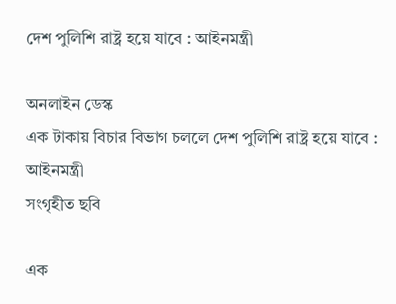দেশ পুলিশি রাষ্ট্র হয়ে যাবে : আইনমন্ত্রী

অনলাইন ডেস্ক
এক টাকায় বিচার বিভাগ চললে দেশ পুলিশি রাষ্ট্র হয়ে যাবে : আইনমন্ত্রী
সংগৃহীত ছবি

এক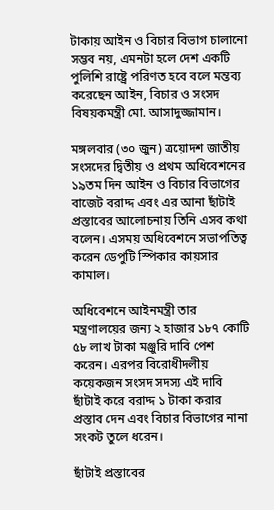টাকায় আইন ও বিচার বিভাগ চালানো সম্ভব নয়, এমনটা হলে দেশ একটি পুলিশি রাষ্ট্রে পরিণত হবে বলে মন্তব্য করেছেন আইন, বিচার ও সংসদ বিষয়কমন্ত্রী মো. আসাদুজ্জামান।

মঙ্গলবার (৩০ জুন) ত্রয়োদশ জাতীয় সংসদের দ্বিতীয় ও প্রথম অধিবেশনের ১৯তম দিন আইন ও বিচার বিভাগের বাজেট বরাদ্দ এবং এর আনা ছাঁটাই প্রস্তাবের আলোচনায় তিনি এসব কথা বলেন। এসময় অধিবেশনে সভাপতিত্ব করেন ডেপুটি স্পিকার কায়সার কামাল।

অধিবেশনে আইনমন্ত্রী তার মন্ত্রণালয়ের জন্য ২ হাজার ১৮৭ কোটি ৫৮ লাখ টাকা মঞ্জুরি দাবি পেশ করেন। এরপর বিরোধীদলীয় কয়েকজন সংসদ সদস্য এই দাবি ছাঁটাই করে বরাদ্দ ১ টাকা করার প্রস্তাব দেন এবং বিচার বিভাগের নানা সংকট তুলে ধরেন।

ছাঁটাই প্রস্তাবের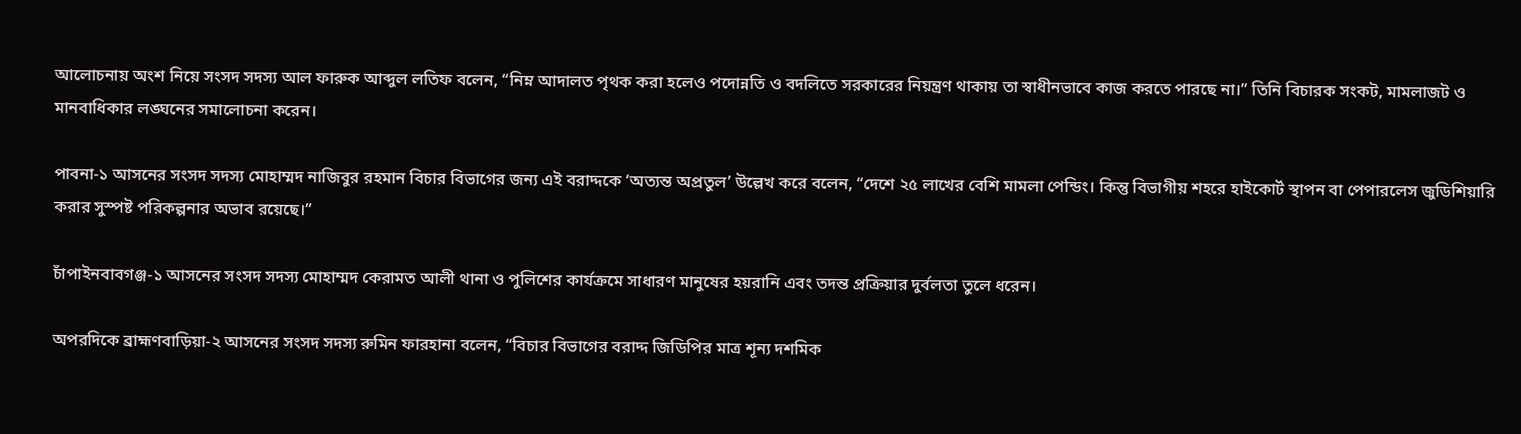আলোচনায় অংশ নিয়ে সংসদ সদস্য আল ফারুক আব্দুল লতিফ বলেন, “নিম্ন আদালত পৃথক করা হলেও পদোন্নতি ও বদলিতে সরকারের নিয়ন্ত্রণ থাকায় তা স্বাধীনভাবে কাজ করতে পারছে না।” তিনি বিচারক সংকট, মামলাজট ও মানবাধিকার লঙ্ঘনের সমালোচনা করেন।

পাবনা-১ আসনের সংসদ সদস্য মোহাম্মদ নাজিবুর রহমান বিচার বিভাগের জন্য এই বরাদ্দকে ‘অত্যন্ত অপ্রতুল’ উল্লেখ করে বলেন, “দেশে ২৫ লাখের বেশি মামলা পেন্ডিং। কিন্তু বিভাগীয় শহরে হাইকোর্ট স্থাপন বা পেপারলেস জুডিশিয়ারি করার সুস্পষ্ট পরিকল্পনার অভাব রয়েছে।”

চাঁপাইনবাবগঞ্জ-১ আসনের সংসদ সদস্য মোহাম্মদ কেরামত আলী থানা ও পুলিশের কার্যক্রমে সাধারণ মানুষের হয়রানি এবং তদন্ত প্রক্রিয়ার দুর্বলতা তুলে ধরেন।

অপরদিকে ব্রাহ্মণবাড়িয়া-২ আসনের সংসদ সদস্য রুমিন ফারহানা বলেন, “বিচার বিভাগের বরাদ্দ জিডিপির মাত্র শূন্য দশমিক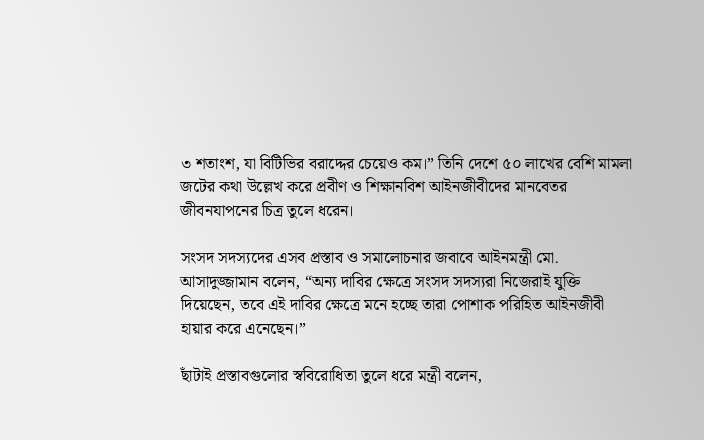৩ শতাংশ, যা বিটিভির বরাদ্দের চেয়েও কম।” তিনি দেশে ৫০ লাখের বেশি মামলা জটের কথা উল্লেখ করে প্রবীণ ও শিক্ষানবিশ আইনজীবীদের মানবেতর জীবনযাপনের চিত্র তুলে ধরেন।

সংসদ সদস্যদের এসব প্রস্তাব ও সমালোচনার জবাবে আইনমন্ত্রী মো. আসাদুজ্জামান বলেন, “অন্য দাবির ক্ষেত্রে সংসদ সদস্যরা নিজেরাই যুক্তি দিয়েছেন, তবে এই দাবির ক্ষেত্রে মনে হচ্ছে তারা পোশাক পরিহিত আইনজীবী হায়ার করে এনেছেন।”

ছাঁটাই প্রস্তাবগুলোর স্ববিরোধিতা তুলে ধরে মন্ত্রী বলেন,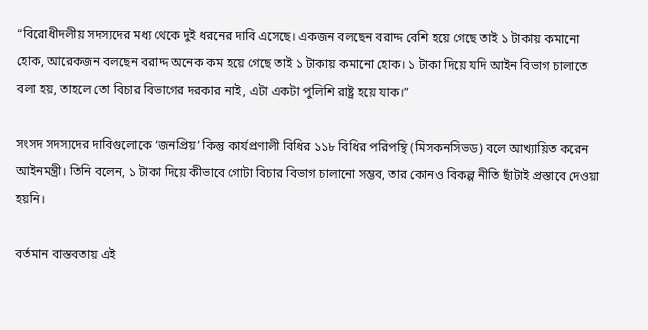“বিরোধীদলীয় সদস্যদের মধ্য থেকে দুই ধরনের দাবি এসেছে। একজন বলছেন বরাদ্দ বেশি হয়ে গেছে তাই ১ টাকায় কমানো হোক, আরেকজন বলছেন বরাদ্দ অনেক কম হয়ে গেছে তাই ১ টাকায় কমানো হোক। ১ টাকা দিয়ে যদি আইন বিভাগ চালাতে বলা হয়, তাহলে তো বিচার বিভাগের দরকার নাই, এটা একটা পুলিশি রাষ্ট্র হয়ে যাক।”

সংসদ সদস্যদের দাবিগুলোকে ‘জনপ্রিয়’ কিন্তু কার্যপ্রণালী বিধির ১১৮ বিধির পরিপন্থি (মিসকনসিভড) বলে আখ্যায়িত করেন আইনমন্ত্রী। তিনি বলেন, ১ টাকা দিয়ে কীভাবে গোটা বিচার বিভাগ চালানো সম্ভব, তার কোনও বিকল্প নীতি ছাঁটাই প্রস্তাবে দেওয়া হয়নি।

বর্তমান বাস্তবতায় এই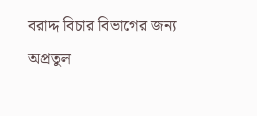বরাদ্দ বিচার বিভাগের জন্য অপ্রতুল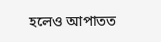হলেও আপাতত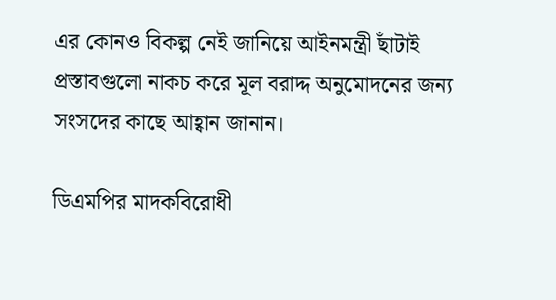এর কোনও বিকল্প নেই জানিয়ে আইনমন্ত্রী ছাঁটাই প্রস্তাবগুলো নাকচ করে মূল বরাদ্দ অনুমোদনের জন্য সংসদের কাছে আহ্বান জানান।

ডিএমপির মাদকবিরোধী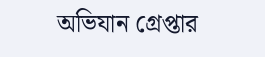অভিযান গ্রেপ্তার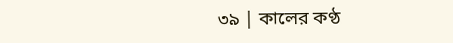৩৯ | কালের কণ্ঠ